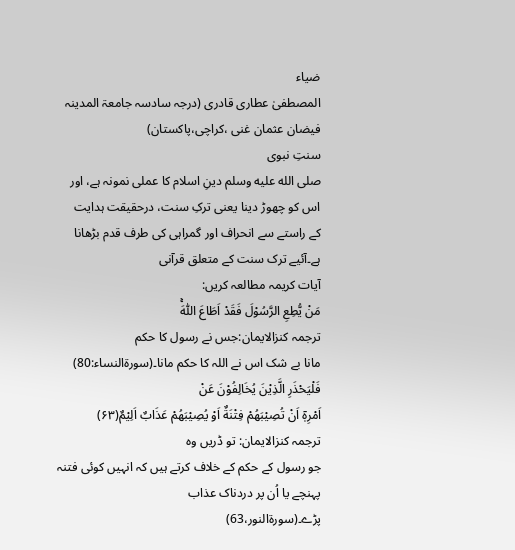ضیاء
المصطفیٰ عطاری قادری (درجہ سادسہ جامعۃ المدينہ فيضان عثمان غنى ،کراچی،پاکستان)
سنتِ نبوی
صلى الله عليه وسلم دینِ اسلام کا عملی نمونہ ہے، اور اس کو چھوڑ دینا یعنی ترکِ سنت، درحقیقت ہدایت
کے راستے سے انحراف اور گمراہی کی طرف قدم بڑھانا ہے۔آئیے ترک سنت کے متعلق قرآنی
آیات کریمہ مطالعہ کریں:
مَنْ یُّطِعِ الرَّسُوْلَ فَقَدْ اَطَاعَ اللّٰهَۚ
ترجمہ کنزالایمان:جس نے رسول کا حکم
مانا بے شک اس نے اللہ کا حکم مانا۔(سورۃالنساء:80)
فَلْیَحْذَرِ الَّذِیْنَ یُخَالِفُوْنَ عَنْ
اَمْرِهٖۤ اَنْ تُصِیْبَهُمْ فِتْنَةٌ اَوْ یُصِیْبَهُمْ عَذَابٌ اَلِیْمٌ(۶۳)
ترجمہ کنزالایمان: تو ڈریں وہ
جو رسول کے حکم کے خلاف کرتے ہیں کہ انہیں کوئی فتنہ پہنچے یا اُن پر دردناک عذاب
پڑے۔(سورۃالنور،63)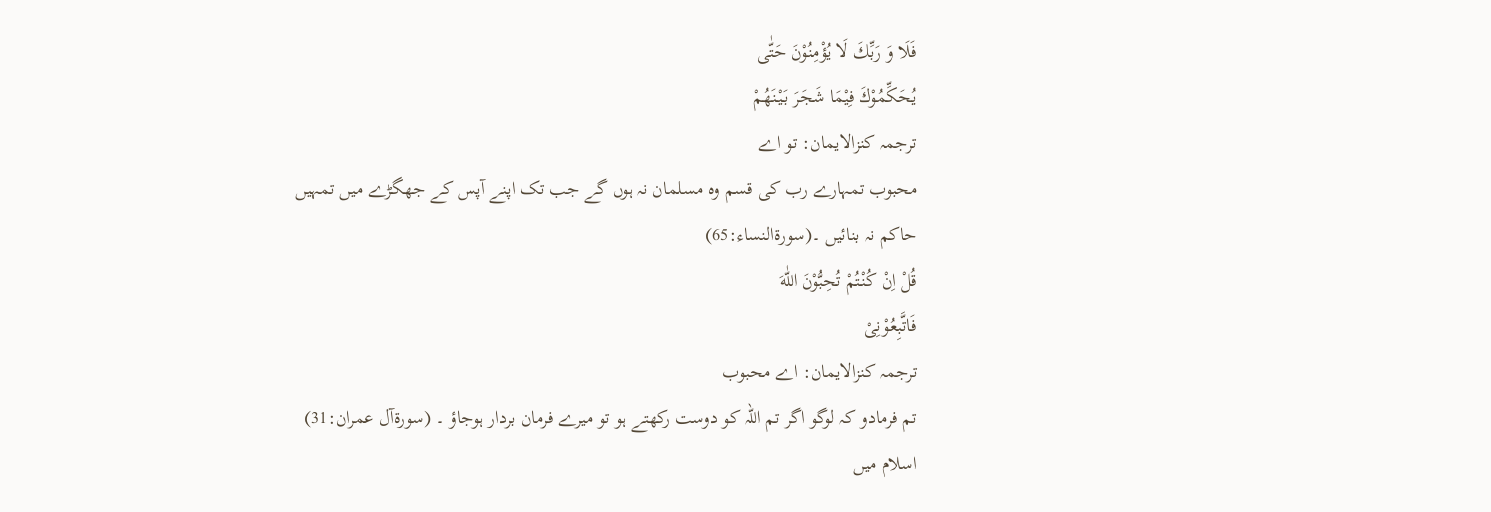فَلَا وَ رَبِّكَ لَا یُؤْمِنُوْنَ حَتّٰى
یُحَكِّمُوْكَ فِیْمَا شَجَرَ بَیْنَهُمْ
ترجمہ کنزالایمان: تو اے
محبوب تمہارے رب کی قسم وہ مسلمان نہ ہوں گے جب تک اپنے آپس کے جھگڑے میں تمہیں
حاکم نہ بنائیں ۔(سورۃالنساء:65)
قُلْ اِنْ كُنْتُمْ تُحِبُّوْنَ اللّٰهَ
فَاتَّبِعُوْنِیْ
ترجمہ کنزالایمان: اے محبوب
تم فرمادو کہ لوگو اگر تم اللہ کو دوست رکھتے ہو تو میرے فرمان بردار ہوجاؤ ۔ (سورۃآل عمران:31)
اسلام میں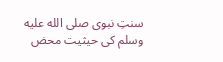سنتِ نبوی صلى الله عليه وسلم کی حیثیت محض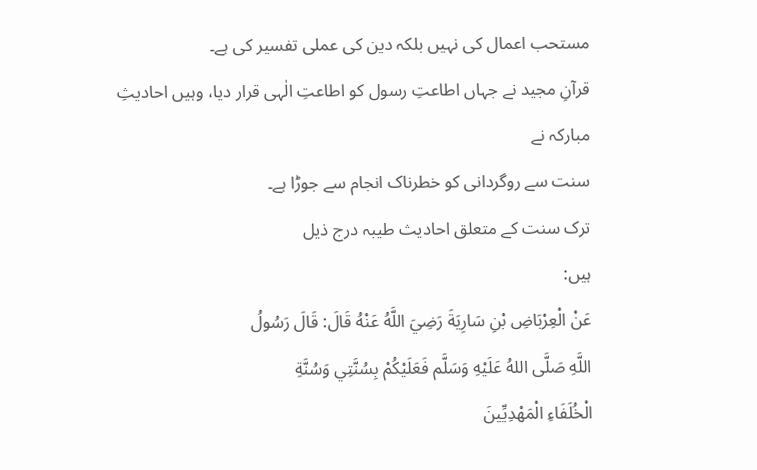مستحب اعمال کی نہیں بلکہ دین کی عملی تفسیر کی ہے۔
قرآنِ مجید نے جہاں اطاعتِ رسول کو اطاعتِ الٰہی قرار دیا، وہیں احادیثِ مبارکہ نے
سنت سے روگردانی کو خطرناک انجام سے جوڑا ہے۔
ترک سنت کے متعلق احادیث طیبہ درج ذیل
ہیں:
عَنْ الْعِرْبَاضِ بْنِ سَارِيَةَ رَضِيَ اللَّهُ عَنْهُ قَالَ: قَالَ رَسُولُ
اللَّهِ صَلَّى اللهُ عَلَيْهِ وَسَلَّم فَعَلَيْكُمْ بِسُنَّتِي وَسُنَّةِ
الْخُلَفَاءِ الْمَهْدِيِّينَ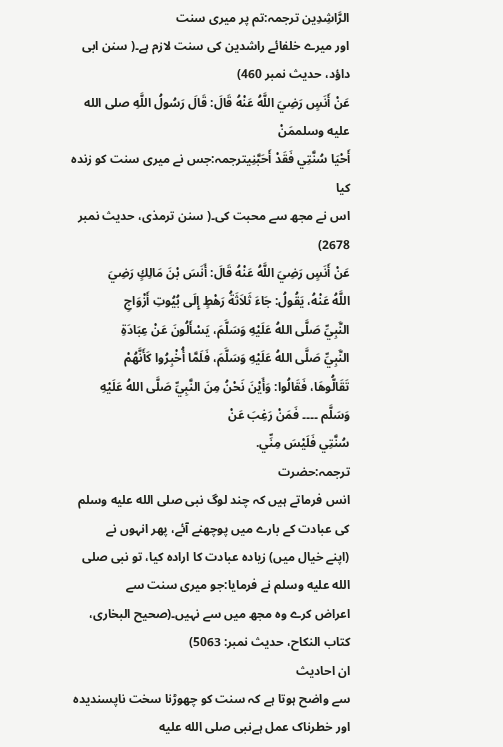الرَّاشِدِين ترجمہ:تم پر میری سنت
اور میرے خلفائے راشدین کی سنت لازم ہے۔( سنن ابی داؤد، حدیث نمبر 460)
عَنْ أَنَسٍ رَضِيَ اللَّهُ عَنْهُ قَالَ: قَالَ رَسُولُ اللَّهِ صلى الله عليه وسلممَنْ
أَحْيَا سُنَّتِي فَقَدْ أَحَبَّنِيترجمہ:جس نے میری سنت کو زندہ کیا
اس نے مجھ سے محبت کی۔( سنن ترمذی، حدیث نمبر 2678)
عَنْ أَنَسٍ رَضِيَ اللَّهُ عَنْهُ قَالَ: أَنَسَ بْنَ مَالِكٍ رَضِيَ
اللَّهُ عَنْهُ، يَقُولُ: جَاءَ ثَلاَثَةُ رَهْطٍ إِلَى بُيُوتِ أَزْوَاجِ
النَّبِيِّ صَلَّى اللهُ عَلَيْهِ وَسَلَّمَ، يَسْأَلُونَ عَنْ عِبَادَةِ
النَّبِيِّ صَلَّى اللهُ عَلَيْهِ وَسَلَّمَ، فَلَمَّا أُخْبِرُوا كَأَنَّهُمْ
تَقَالُّوهَا، فَقَالُوا: وَأَيْنَ نَحْنُ مِنَ النَّبِيِّ صَلَّى اللهُ عَلَيْهِ
وَسَلَّم ۔۔۔۔ فَمَنْ رَغِبَ عَنْ
سُنَّتِي فَلَيْسَ مِنِّي.
ترجمہ:حضرت
انس فرماتے ہیں کہ چند لوگ نبی صلى الله عليه وسلم کی عبادت کے بارے میں پوچھنے آئے، پھر انہوں نے
(اپنے خیال میں) زیادہ عبادت کا ارادہ کیا، تو نبی صلى الله عليه وسلم نے فرمایا:جو میری سنت سے
اعراض کرے وہ مجھ میں سے نہیں۔(صحیح البخاری، کتاب النکاح، حدیث نمبر: 5063)
ان احادیث
سے واضح ہوتا ہے کہ سنت کو چھوڑنا سخت ناپسندیدہ اور خطرناک عمل ہےنبی صلى الله عليه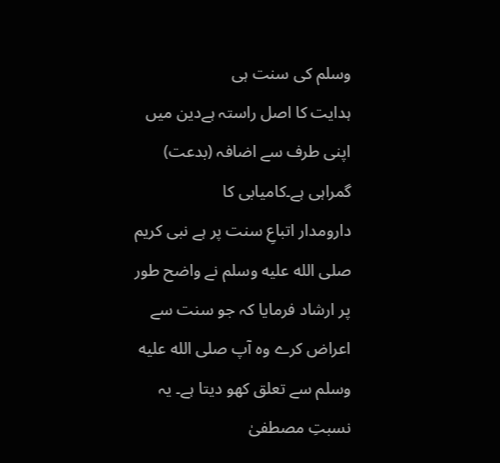وسلم کی سنت ہی
ہدایت کا اصل راستہ ہےدین میں اپنی طرف سے اضافہ (بدعت) گمراہی ہے۔کامیابی کا
دارومدار اتباعِ سنت پر ہے نبی کریم صلى الله عليه وسلم نے واضح طور پر ارشاد فرمایا کہ جو سنت سے
اعراض کرے وہ آپ صلى الله عليه وسلم سے تعلق کھو دیتا ہے۔ یہ نسبتِ مصطفیٰ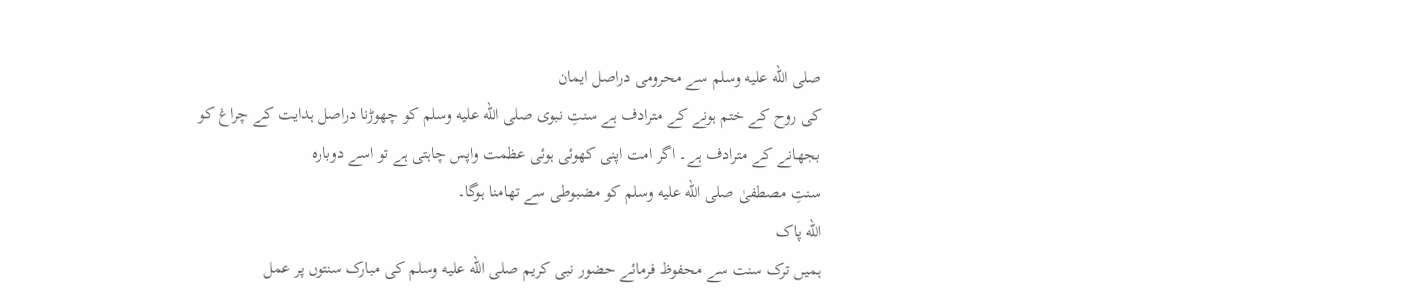صلى الله عليه وسلم سے محرومی دراصل ایمان
کی روح کے ختم ہونے کے مترادف ہے سنتِ نبوی صلى الله عليه وسلم کو چھوڑنا دراصل ہدایت کے چراغ کو
بجھانے کے مترادف ہے۔ اگر امت اپنی کھوئی ہوئی عظمت واپس چاہتی ہے تو اسے دوبارہ
سنتِ مصطفیٰ صلى الله عليه وسلم کو مضبوطی سے تھامنا ہوگا۔
الله پاک
ہمیں ترک سنت سے محفوظ فرمائے حضور نبی کریم صلى الله عليه وسلم کی مبارک سنتوں پر عمل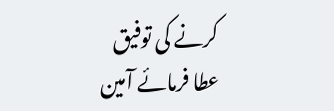کرنے کی توفیق
عطا فرمائے آمین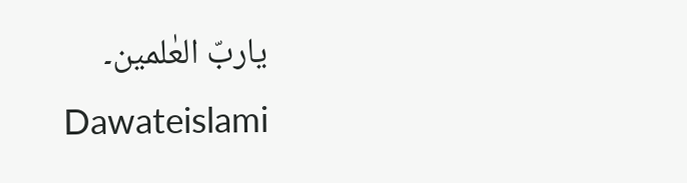یاربّ العٰلمین۔
Dawateislami